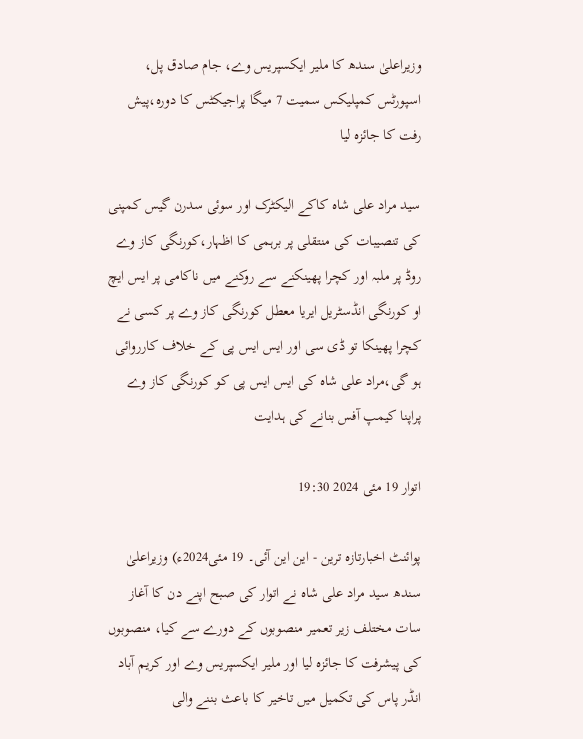وزیراعلیٰ سندھ کا ملیر ایکسپریس وے، جام صادق پل، اسپورٹس کمپلیکس سمیت 7 میگا پراجیکٹس کا دورہ،پیش رفت کا جائزہ لیا

سید مراد علی شاہ کاکے الیکٹرک اور سوئی سدرن گیس کمپنی کی تنصیبات کی منتقلی پر برہمی کا اظہار،کورنگی کاز وے روڈ پر ملبہ اور کچرا پھینکنے سے روکنے میں ناکامی پر ایس ایچ او کورنگی انڈسٹریل ایریا معطل کورنگی کاز وے پر کسی نے کچرا پھینکا تو ڈی سی اور ایس ایس پی کے خلاف کارروائی ہو گی،مراد علی شاہ کی ایس ایس پی کو کورنگی کاز وے پراپنا کیمپ آفس بنانے کی ہدایت

اتوار 19 مئی 2024 19:30

پوائنٹ اخبارتازہ ترین - این این آئی۔ 19 مئی2024ء) وزیراعلیٰ سندھ سید مراد علی شاہ نے اتوار کی صبح اپنے دن کا آغاز سات مختلف زیر تعمیر منصوبوں کے دورے سے کیا، منصوبوں کی پیشرفت کا جائزہ لیا اور ملیر ایکسپریس وے اور کریم آباد انڈر پاس کی تکمیل میں تاخیر کا باعث بننے والی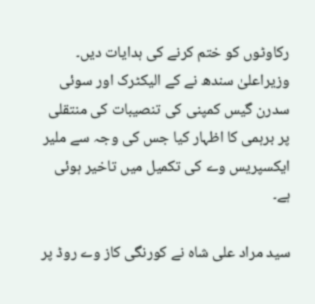رکاوٹوں کو ختم کرنے کی ہدایات دیں۔ وزیراعلیٰ سندھ نے کے الیکٹرک اور سوئی سدرن گیس کمپنی کی تنصیبات کی منتقلی پر برہمی کا اظہار کیا جس کی وجہ سے ملیر ایکسپریس وے کی تکمیل میں تاخیر ہوئی ہے۔

سید مراد علی شاہ نے کورنگی کاز وے روڈ پر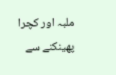ملبہ اور کچرا پھینکنے سے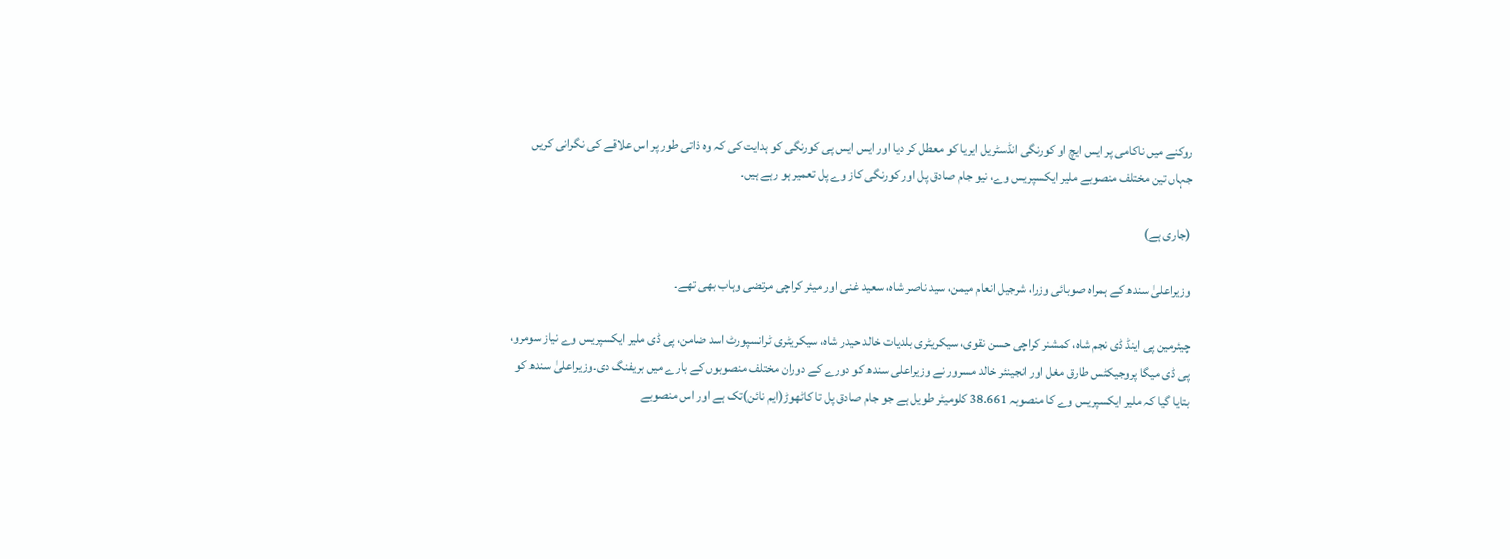روکنے میں ناکامی پر ایس ایچ او کورنگی انڈسٹریل ایریا کو معطل کر دیا اور ایس ایس پی کورنگی کو ہدایت کی کہ وہ ذاتی طور پر اس علاقے کی نگرانی کریں جہاں تین مختلف منصوبے ملیر ایکسپریس وے، نیو جام صادق پل اور کورنگی کاز وے پل تعمیر ہو رہے ہیں۔

(جاری ہے)

وزیراعلیٰ سندھ کے ہمراہ صوبائی وزرا، شرجیل انعام میمن، سید ناصر شاہ، سعید غنی اور میئر کراچی مرتضی وہاب بھی تھے۔

چیئرمین پی اینڈ ڈی نجم شاہ، کمشنر کراچی حسن نقوی، سیکریٹری بلدیات خالد حیدر شاہ، سیکریٹری ٹرانسپورٹ اسد ضامن، پی ڈی ملیر ایکسپریس وے نیاز سومرو، پی ڈی میگا پروجیکٹس طارق مغل اور انجینئر خالد مسرور نے وزیراعلی سندھ کو دورے کے دوران مختلف منصوبوں کے بارے میں بریفنگ دی۔وزیراعلیٰ سندھ کو بتایا گیا کہ ملیر ایکسپریس وے کا منصوبہ 38.661 کلومیٹر طویل ہے جو جام صادق پل تا کاٹھوڑ(ایم نائن)تک ہے اور اس منصوبے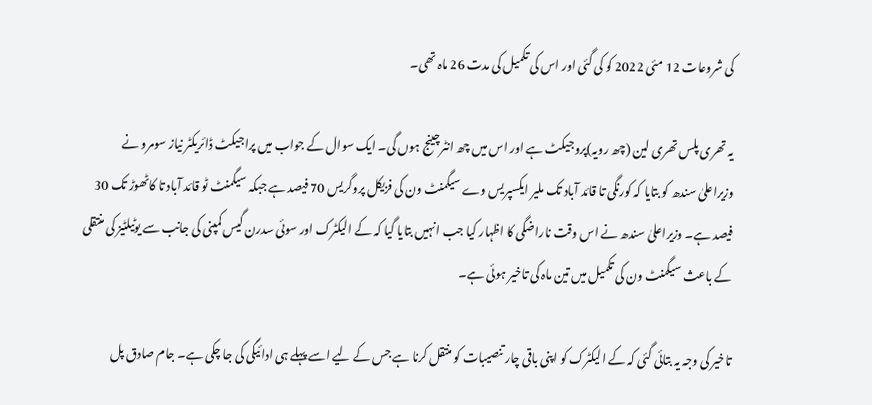کی شروعات 12 مئی 2022 کو کی گئی اور اس کی تکمیل کی مدت 26 ماہ تھی۔

یہ تھری پلس تھری لین (چھ رویہ)پروجیکٹ ہے اور اس میں چھ انٹرچینج ہوں گی۔ ایک سوال کے جواب میں پراجیکٹ ڈائریکٹر نیاز سومرو نے وزیراعلیٰ سندھ کو بتایا کہ کورنگی تا قائد آباد تک ملیر ایکسپریس وے سیگمنٹ ون کی فزیکل پروگریس 70 فیصد ہے جبکہ سیگمنٹ ٹو قائد آباد تا کاٹھوڑ تک 30 فیصد ہے۔ وزیراعلیٰ سندھ نے اس وقت ناراضگی کا اظہار کیا جب انہیں بتایا گیا کہ کے الیکٹرک اور سوئی سدرن گیس کمپنی کی جانب سے یوٹیلٹیز کی منتقلی کے باعث سیگمنٹ ون کی تکمیل میں تین ماہ کی تاخیر ہوئی ہے۔

تاخیر کی وجہ یہ بتائی گئی کہ کے الیکٹرک کو اپنی باقی چار تنصیبات کو منتقل کرنا ہے جس کے لیے اسے پہلے ہی ادائیگی کی جا چکی ہے۔ جام صادق پل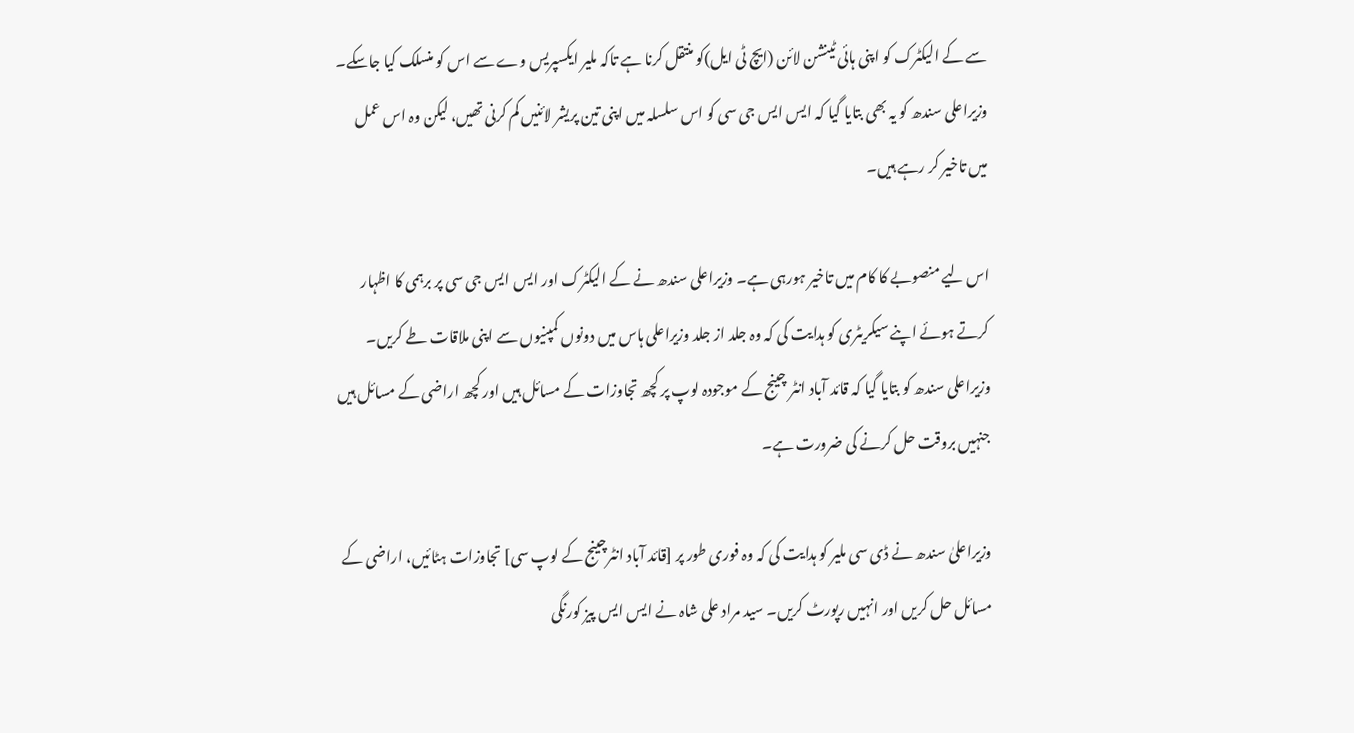سے کے الیکٹرک کو اپنی ہائی ٹینشن لائن (ایچ ٹی ایل)کو منتقل کرنا ہے تاکہ ملیر ایکسپریس وے سے اس کو منسلک کیا جاسکے۔ وزیراعلی سندھ کو یہ بھی بتایا گیا کہ ایس ایس جی سی کو اس سلسلہ میں اپنی تین پریشر لائنیں کم کرنی تھیں، لیکن وہ اس عمل میں تاخیر کر رہے ہیں۔

اس لیے منصوبے کا کام میں تاخیر ہورہی ہے۔ وزیراعلی سندھ نے کے الیکٹرک اور ایس ایس جی سی پر برہمی کا اظہار کرتے ہوئے اپنے سیکریٹری کو ہدایت کی کہ وہ جلد از جلد وزیراعلی ہاس میں دونوں کمپنیوں سے اپنی ملاقات طے کریں۔ وزیراعلی سندھ کو بتایا گیا کہ قائد آباد انٹر چینج کے موجودہ لوپ پر کچھ تجاوزات کے مسائل ہیں اور کچھ اراضی کے مسائل ہیں جنہیں بروقت حل کرنے کی ضرورت ہے۔

وزیراعلیٰ سندھ نے ڈی سی ملیر کو ہدایت کی کہ وہ فوری طور پر [قائد آباد انٹرچینج کے لوپ سی] تجاوزات ہٹائیں، اراضی کے مسائل حل کریں اور انہیں رپورٹ کریں۔ سید مراد علی شاہ نے ایس ایس پیز کورنگی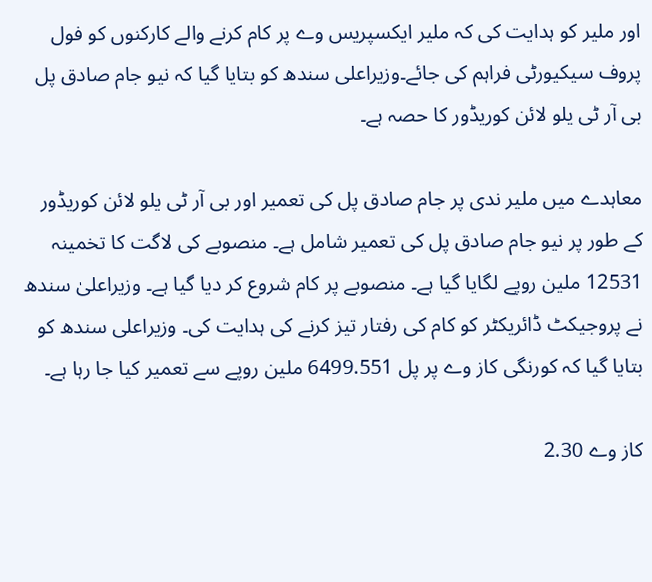اور ملیر کو ہدایت کی کہ ملیر ایکسپریس وے پر کام کرنے والے کارکنوں کو فول پروف سیکیورٹی فراہم کی جائے۔وزیراعلی سندھ کو بتایا گیا کہ نیو جام صادق پل بی آر ٹی یلو لائن کوریڈور کا حصہ ہے۔

معاہدے میں ملیر ندی پر جام صادق پل کی تعمیر اور بی آر ٹی یلو لائن کوریڈور کے طور پر نیو جام صادق پل کی تعمیر شامل ہے۔ منصوبے کی لاگت کا تخمینہ 12531 ملین روپے لگایا گیا ہے۔ منصوبے پر کام شروع کر دیا گیا ہے۔ وزیراعلیٰ سندھ نے پروجیکٹ ڈائریکٹر کو کام کی رفتار تیز کرنے کی ہدایت کی۔ وزیراعلی سندھ کو بتایا گیا کہ کورنگی کاز وے پر پل 6499.551 ملین روپے سے تعمیر کیا جا رہا ہے۔

کاز وے 2.30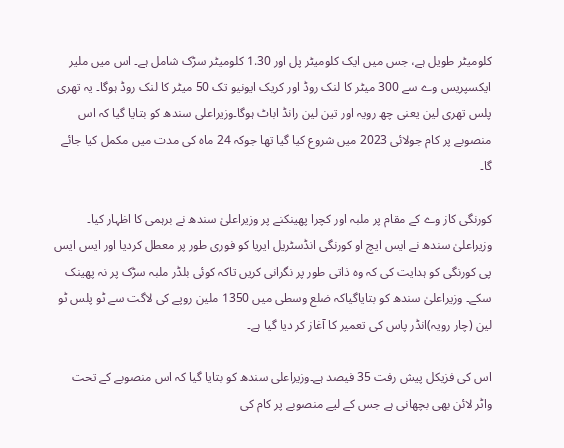کلومیٹر طویل ہے، جس میں ایک کلومیٹر پل اور 1.30 کلومیٹر سڑک شامل ہے۔ اس میں ملیر ایکسپریس وے سے 300 میٹر کا لنک روڈ اور کریک ایونیو تک 50 میٹر کا لنک روڈ ہوگا۔ یہ تھری پلس تھری لین یعنی چھ رویہ اور تین لین رانڈ اباٹ ہوگا۔وزیراعلی سندھ کو بتایا گیا کہ اس منصوبے پر کام جولائی 2023 میں شروع کیا گیا تھا جوکہ 24 ماہ کی مدت میں مکمل کیا جائے گا۔

کورنگی کاز وے کے مقام پر ملبہ اور کچرا پھینکنے پر وزیراعلیٰ سندھ نے برہمی کا اظہار کیا۔ وزیراعلیٰ سندھ نے ایس ایچ او کورنگی انڈسٹریل ایریا کو فوری طور پر معطل کردیا اور ایس ایس پی کورنگی کو ہدایت کی کہ وہ ذاتی طور پر نگرانی کریں تاکہ کوئی بلڈر ملبہ سڑک پر نہ پھینک سکے۔ وزیراعلیٰ سندھ کو بتایاگیاکہ ضلع وسطی میں 1350 ملین روپے کی لاگت سے ٹو پلس ٹو لین (چار رویہ)انڈر پاس کی تعمیر کا آغاز کر دیا گیا ہے۔

اس کی فزیکل پیش رفت 35 فیصد ہے۔وزیراعلی سندھ کو بتایا گیا کہ اس منصوبے کے تحت واٹر لائن بھی بچھانی ہے جس کے لیے منصوبے پر کام کی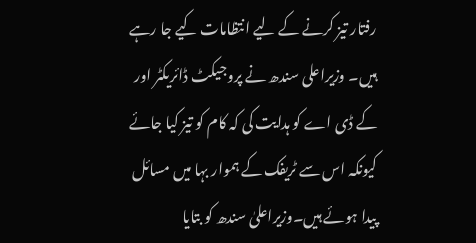رفتار تیز کرنے کے لیے انتظامات کیے جا رہے ہیں۔ وزیراعلی سندھ نے پروجیکٹ ڈائریکٹر اور کے ڈی اے کو ہدایت کی کہ کام کو تیز کیا جائے کیونکہ اس سے ٹریفک کے ہموار بہا میں مسائل پیدا ہوئے ہیں۔وزیراعلیٰ سندھ کو بتایا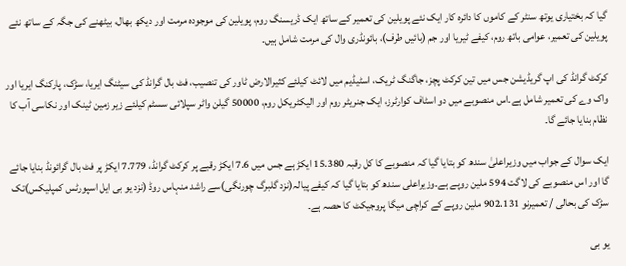گیا کہ بختیاری یوتھ سنٹر کے کاموں کا دائرہ کار ایک نئے پویلین کی تعمیر کے ساتھ ایک ڈریسنگ روم، پویلین کی موجودہ مرمت اور دیکھ بھال، بیٹھنے کی جگہ کے ساتھ نئے پویلین کی تعمیر، عوامی باتھ روم، کیفے ٹیریا اور جم (بائیں طرف)، بائونڈری وال کی مرمت شامل ہیں۔

کرکٹ گرانڈ کی اپ گریڈیشن جس میں تین کرکٹ پچز، جاگنگ ٹریک، اسٹیڈیم میں لائٹ کیلئے کثیرالارض ٹاور کی تنصیب، فٹ بال گرانڈ کی سیٹنگ ایریا، سڑک، پارکنگ ایریا اور واک وے کی تعمیر شامل ہے۔اس منصوبے میں دو اسٹاف کوارٹرز، ایک جنریٹر روم اور الیکٹریکل روم، 50000 گیلن واٹر سپلائی سسٹم کیلئے زیر زمین ٹینک اور نکاسی آب کا نظام بنایا جائے گا۔

ایک سوال کے جواب میں وزیراعلیٰ سندھ کو بتایا گیا کہ منصوبے کا کل رقبہ 15.380 ایکڑ ہے جس میں 7.6 ایکڑ رقبے پر کرکٹ گرانڈ، 7.779 ایکڑ پر فٹ بال گرائونڈ بنایا جائے گا اور اس منصوبے کی لاگت 594 ملین روپے ہے۔وزیراعلی سندھ کو بتایا گیا کہ کیفے پیالہ(نزد گلبرگ چورنگی)سے راشد منہاس روڈ (نزد یو بی ایل اسپورٹس کمپلیکس)تک سڑک کی بحالی / تعمیرنو 902.131 ملین روپے کے کراچی میگا پروجیکٹ کا حصہ ہے۔

یو بی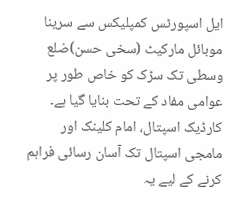ایل اسپورٹس کمپلیکس سے سرینا موبائل مارکیٹ (سخی حسن)ضلع وسطی تک سڑک کو خاص طور پر عوامی مفاد کے تحت بنایا گیا ہے۔ کارڈیک اسپتال، امام کلینک اور مامجی اسپتال تک آسان رسائی فراہم کرنے کے لیے یہ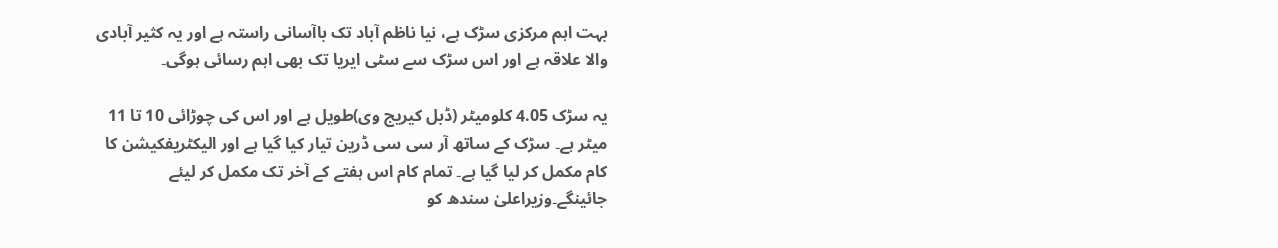بہت اہم مرکزی سڑک ہے، نیا ناظم آباد تک باآسانی راستہ ہے اور یہ کثیر آبادی والا علاقہ ہے اور اس سڑک سے سٹی ایریا تک بھی اہم رسائی ہوگی۔

یہ سڑک 4.05 کلومیٹر (ڈبل کیریج وی)طویل ہے اور اس کی چوڑائی 10 تا 11 میٹر ہے۔ سڑک کے ساتھ آر سی سی ڈرین تیار کیا گیا ہے اور الیکٹریفکیشن کا کام مکمل کر لیا گیا ہے۔ تمام کام اس ہفتے کے آخر تک مکمل کر لیئے جائینگے۔وزیراعلیٰ سندھ کو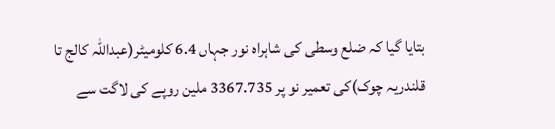بتایا گیا کہ ضلع وسطی کی شاہراہ نور جہاں 6.4 کلومیٹر(عبداللہ کالج تا قلندریہ چوک)کی تعمیر نو پر 3367.735 ملین روپے کی لاگت سے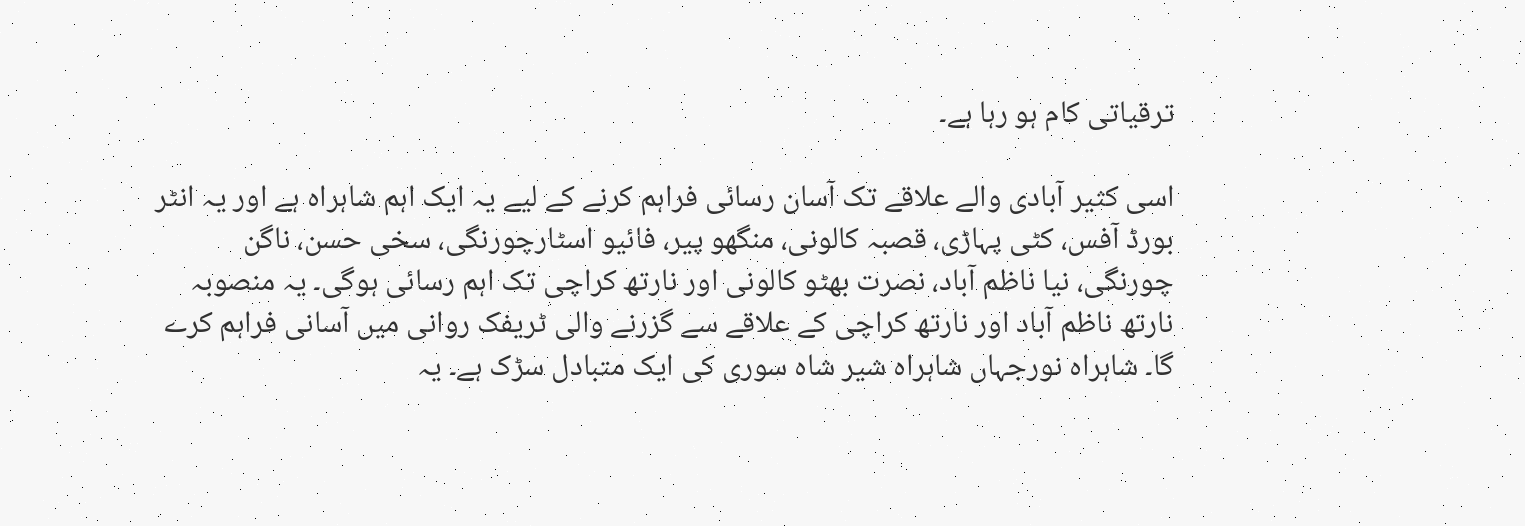ترقیاتی کام ہو رہا ہے۔

اسی کثیر آبادی والے علاقے تک آسان رسائی فراہم کرنے کے لیے یہ ایک اہم شاہراہ ہے اور یہ انٹر بورڈ آفس، کٹی پہاڑی، قصبہ کالونی، منگھو پیر، فائیو اسٹارچورنگی، سخی حسن، ناگن چورنگی، نیا ناظم آباد، نصرت بھٹو کالونی اور نارتھ کراچی تک اہم رسائی ہوگی۔ یہ منصوبہ نارتھ ناظم آباد اور نارتھ کراچی کے علاقے سے گزرنے والی ٹریفک روانی میں آسانی فراہم کرے گا۔ شاہراہ نورجہاں شاہراہ شیر شاہ سوری کی ایک متبادل سڑک ہے۔ یہ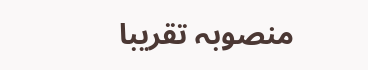منصوبہ تقریبا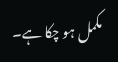مکمل ہو چکا ہے۔